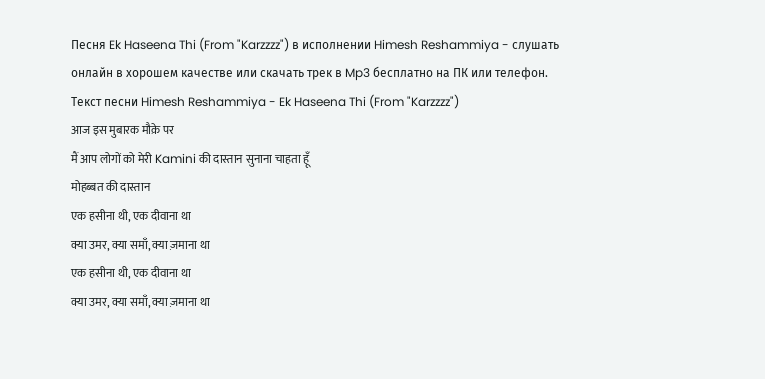Песня Ek Haseena Thi (From "Karzzzz") в исполнении Himesh Reshammiya - слушать онлайн в хорошем качестве или скачать трек в Mp3 бесплатно на ПК или телефон.
Текст песни Himesh Reshammiya - Ek Haseena Thi (From "Karzzzz")
आज इस मुबारक मौक़े पर
मैं आप लोगों को मेरी Kamini की दास्तान सुनाना चाहता हूँ
मोहब्बत की दास्तान
एक हसीना थी, एक दीवाना था
क्या उमर, क्या समाँ, क्या ज़माना था
एक हसीना थी, एक दीवाना था
क्या उमर, क्या समाँ, क्या ज़माना था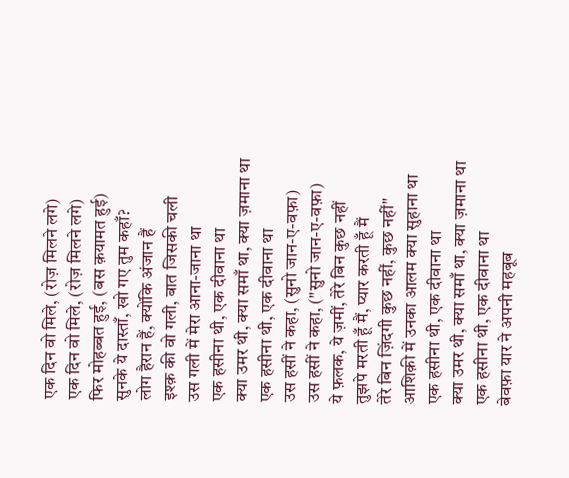एक दिन वो मिले, (रोज़ मिलने लगे)
एक दिन वो मिले, (रोज़ मिलने लगे)
फिर मोहब्बत हुई, (बस क़यामत हुई)
सुनके ये दास्ताँ, खो गए तुम कहाँ?
लोग हैरान हैं, क्योंकि अंजान हैं
इश्क़ की वो गली, बात जिसकी चली
उस गली में मेरा आना-जाना था
एक हसीना थी, एक दीवाना था
क्या उमर थी, क्या समाँ था, क्या ज़माना था
एक हसीना थी, एक दीवाना था
उस हसीं ने कहा, (सुनो जान-ए-वफ़ा)
उस हसीं ने कहा, ("सुनो जान-ए-वफ़ा)
ये फ़लक, ये ज़मीं, तेरे बिन कुछ नहीं
तुझपे मरती हूँ मैं, प्यार करती हूँ मैं
तेरे बिन ज़िंदगी कुछ नहीं, कुछ नहीं"
आशिक़ी में उनका आलम क्या सुहाना था
एक हसीना थी, एक दीवाना था
क्या उमर थी, क्या समाँ था, क्या ज़माना था
एक हसीना थी, एक दीवाना था
बेवफ़ा यार ने अपनी महबूब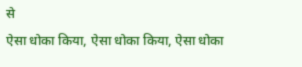से
ऐसा धोका किया, ऐसा धोका किया, ऐसा धोका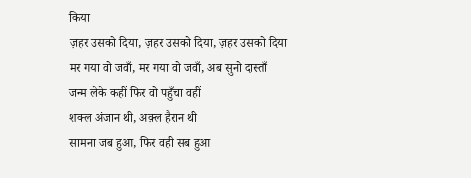किया
ज़हर उसको दिया, ज़हर उसको दिया, ज़हर उसको दिया
मर गया वो जवाँ, मर गया वो जवाँ, अब सुनो दास्ताँ
जन्म लेके कहीं फिर वो पहुँचा वहीं
शक्ल अंजान थी, अक़्ल हैरान थी
सामना जब हुआ, फिर वही सब हुआ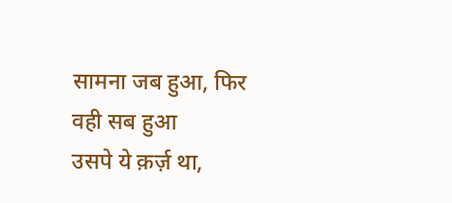सामना जब हुआ, फिर वही सब हुआ
उसपे ये क़र्ज़ था,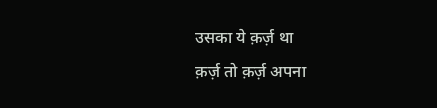उसका ये क़र्ज़ था
क़र्ज़ तो क़र्ज़ अपना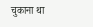चुकाना था